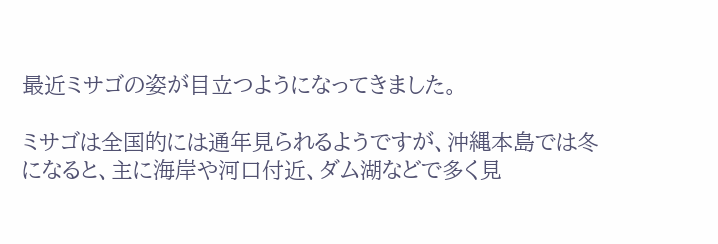最近ミサゴの姿が目立つようになってきました。

ミサゴは全国的には通年見られるようですが、沖縄本島では冬になると、主に海岸や河口付近、ダム湖などで多く見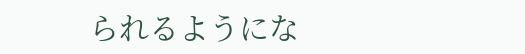られるようにな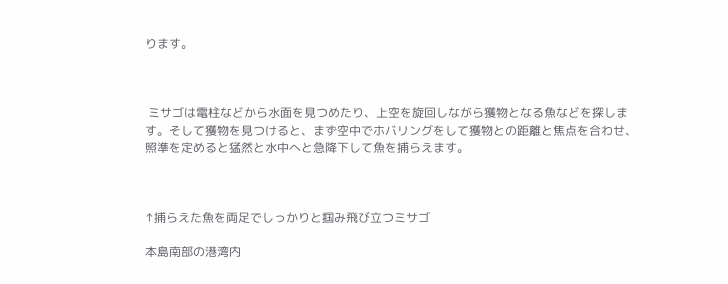ります。



 ミサゴは電柱などから水面を見つめたり、上空を旋回しながら獲物となる魚などを探します。そして獲物を見つけると、まず空中でホバリングをして獲物との距離と焦点を合わせ、照準を定めると猛然と水中へと急降下して魚を捕らえます。



↑捕らえた魚を両足でしっかりと掴み飛び立つミサゴ

本島南部の港湾内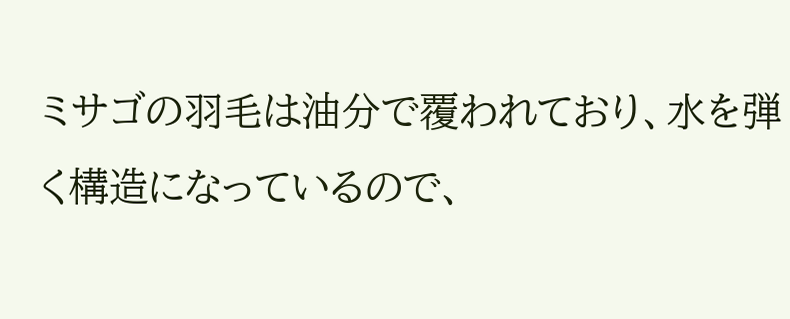ミサゴの羽毛は油分で覆われており、水を弾く構造になっているので、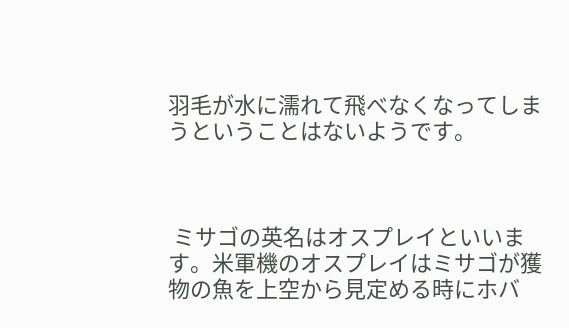羽毛が水に濡れて飛べなくなってしまうということはないようです。



 ミサゴの英名はオスプレイといいます。米軍機のオスプレイはミサゴが獲物の魚を上空から見定める時にホバ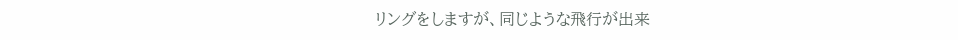リングをしますが、同じような飛行が出来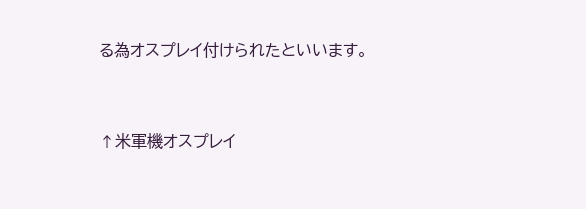る為オスプレイ付けられたといいます。



↑米軍機オスプレイ